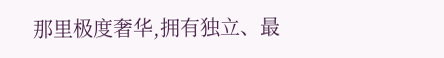那里极度奢华,拥有独立、最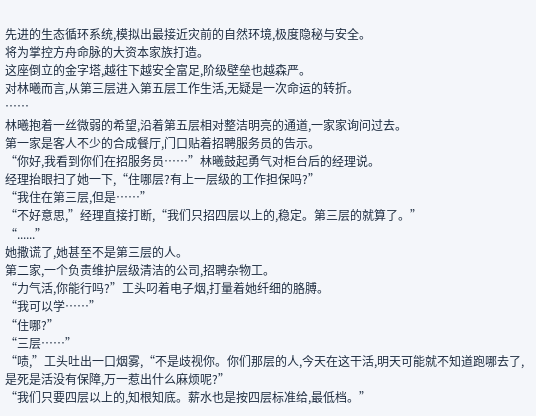先进的生态循环系统,模拟出最接近灾前的自然环境,极度隐秘与安全。
将为掌控方舟命脉的大资本家族打造。
这座倒立的金字塔,越往下越安全富足,阶级壁垒也越森严。
对林曦而言,从第三层进入第五层工作生活,无疑是一次命运的转折。
……
林曦抱着一丝微弱的希望,沿着第五层相对整洁明亮的通道,一家家询问过去。
第一家是客人不少的合成餐厅,门口贴着招聘服务员的告示。
“你好,我看到你们在招服务员……”林曦鼓起勇气对柜台后的经理说。
经理抬眼扫了她一下,“住哪层?有上一层级的工作担保吗?”
“我住在第三层,但是……”
“不好意思,”经理直接打断,“我们只招四层以上的,稳定。第三层的就算了。”
“......”
她撒谎了,她甚至不是第三层的人。
第二家,一个负责维护层级清洁的公司,招聘杂物工。
“力气活,你能行吗?”工头叼着电子烟,打量着她纤细的胳膊。
“我可以学……”
“住哪?”
“三层……”
“啧,”工头吐出一口烟雾,“不是歧视你。你们那层的人,今天在这干活,明天可能就不知道跑哪去了,是死是活没有保障,万一惹出什么麻烦呢?”
“我们只要四层以上的,知根知底。薪水也是按四层标准给,最低档。”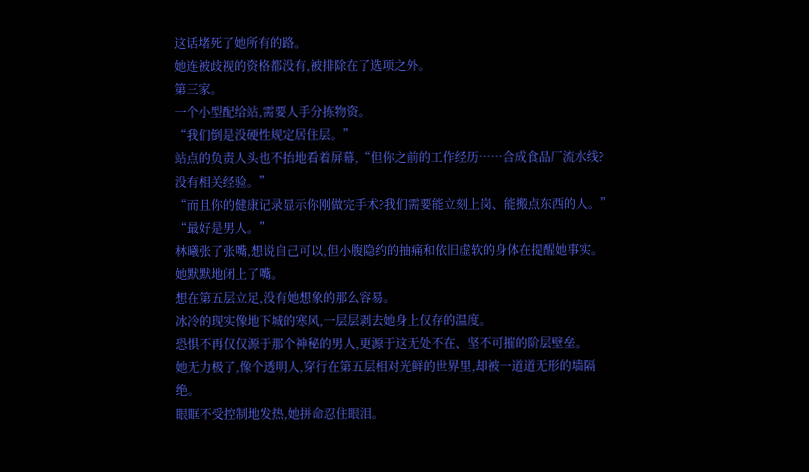这话堵死了她所有的路。
她连被歧视的资格都没有,被排除在了选项之外。
第三家。
一个小型配给站,需要人手分拣物资。
“我们倒是没硬性规定居住层。”
站点的负责人头也不抬地看着屏幕,“但你之前的工作经历……合成食品厂流水线?没有相关经验。”
“而且你的健康记录显示你刚做完手术?我们需要能立刻上岗、能搬点东西的人。”
“最好是男人。”
林曦张了张嘴,想说自己可以,但小腹隐约的抽痛和依旧虚软的身体在提醒她事实。
她默默地闭上了嘴。
想在第五层立足,没有她想象的那么容易。
冰冷的现实像地下城的寒风,一层层剥去她身上仅存的温度。
恐惧不再仅仅源于那个神秘的男人,更源于这无处不在、坚不可摧的阶层壁垒。
她无力极了,像个透明人,穿行在第五层相对光鲜的世界里,却被一道道无形的墙隔绝。
眼眶不受控制地发热,她拼命忍住眼泪。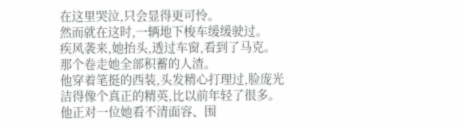在这里哭泣,只会显得更可怜。
然而就在这时,一辆地下梭车缓缓驶过。
疾风袭来,她抬头,透过车窗,看到了马克。
那个卷走她全部积蓄的人渣。
他穿着笔挺的西装,头发精心打理过,脸庞光洁得像个真正的精英,比以前年轻了很多。
他正对一位她看不清面容、围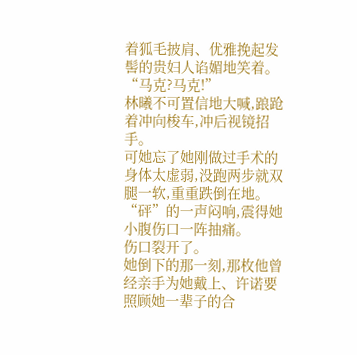着狐毛披肩、优雅挽起发髻的贵妇人谄媚地笑着。
“马克?马克!”
林曦不可置信地大喊,踉跄着冲向梭车,冲后视镜招手。
可她忘了她刚做过手术的身体太虚弱,没跑两步就双腿一软,重重跌倒在地。
“砰”的一声闷响,震得她小腹伤口一阵抽痛。
伤口裂开了。
她倒下的那一刻,那枚他曾经亲手为她戴上、许诺要照顾她一辈子的合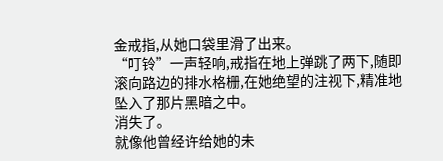金戒指,从她口袋里滑了出来。
“叮铃”一声轻响,戒指在地上弹跳了两下,随即滚向路边的排水格栅,在她绝望的注视下,精准地坠入了那片黑暗之中。
消失了。
就像他曾经许给她的未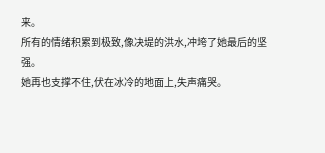来。
所有的情绪积累到极致,像决堤的洪水,冲垮了她最后的坚强。
她再也支撑不住,伏在冰冷的地面上,失声痛哭。